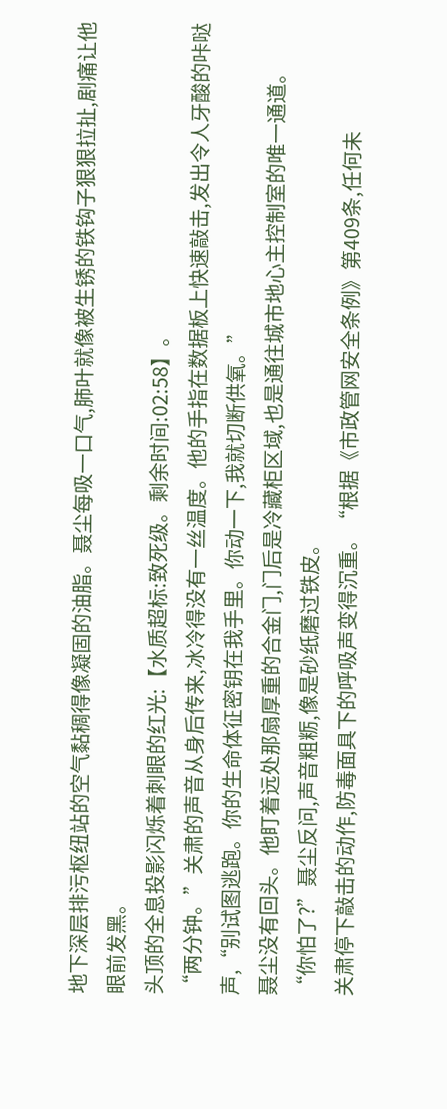地下深层排污枢纽站的空气黏稠得像凝固的油脂。聂尘每吸一口气,肺叶就像被生锈的铁钩子狠狠拉扯,剧痛让他眼前发黑。
头顶的全息投影闪烁着刺眼的红光:【水质超标:致死级。剩余时间:02:58】。
“两分钟。”关肃的声音从身后传来,冰冷得没有一丝温度。他的手指在数据板上快速敲击,发出令人牙酸的咔哒声,“别试图逃跑。你的生命体征密钥在我手里。你动一下,我就切断供氧。”
聂尘没有回头。他盯着远处那扇厚重的合金门,门后是冷藏柜区域,也是通往城市地心主控制室的唯一通道。
“你怕了?”聂尘反问,声音粗粝,像是砂纸磨过铁皮。
关肃停下敲击的动作,防毒面具下的呼吸声变得沉重。“根据《市政管网安全条例》第409条,任何未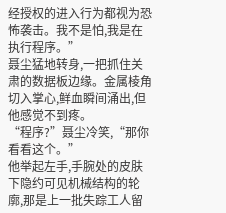经授权的进入行为都视为恐怖袭击。我不是怕,我是在执行程序。”
聂尘猛地转身,一把抓住关肃的数据板边缘。金属棱角切入掌心,鲜血瞬间涌出,但他感觉不到疼。
“程序?”聂尘冷笑,“那你看看这个。”
他举起左手,手腕处的皮肤下隐约可见机械结构的轮廓,那是上一批失踪工人留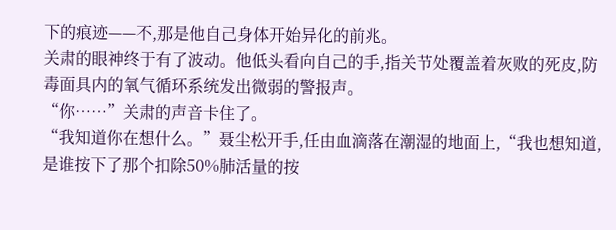下的痕迹——不,那是他自己身体开始异化的前兆。
关肃的眼神终于有了波动。他低头看向自己的手,指关节处覆盖着灰败的死皮,防毒面具内的氧气循环系统发出微弱的警报声。
“你……”关肃的声音卡住了。
“我知道你在想什么。”聂尘松开手,任由血滴落在潮湿的地面上,“我也想知道,是谁按下了那个扣除50%肺活量的按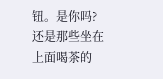钮。是你吗?还是那些坐在上面喝茶的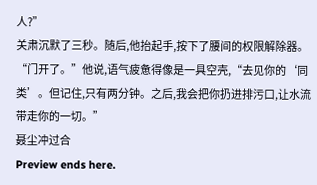人?”
关肃沉默了三秒。随后,他抬起手,按下了腰间的权限解除器。
“门开了。”他说,语气疲惫得像是一具空壳,“去见你的‘同类’。但记住,只有两分钟。之后,我会把你扔进排污口,让水流带走你的一切。”
聂尘冲过合
Preview ends here.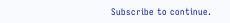Subscribe to continue.